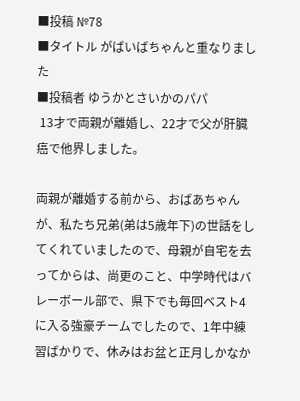■投稿 №78
■タイトル がばいばちゃんと重なりました
■投稿者 ゆうかとさいかのパパ
 13才で両親が離婚し、22才で父が肝臓癌で他界しました。

両親が離婚する前から、おばあちゃんが、私たち兄弟(弟は5歳年下)の世話をしてくれていましたので、母親が自宅を去ってからは、尚更のこと、中学時代はバレーボール部で、県下でも毎回ベスト4に入る強豪チームでしたので、1年中練習ばかりで、休みはお盆と正月しかなか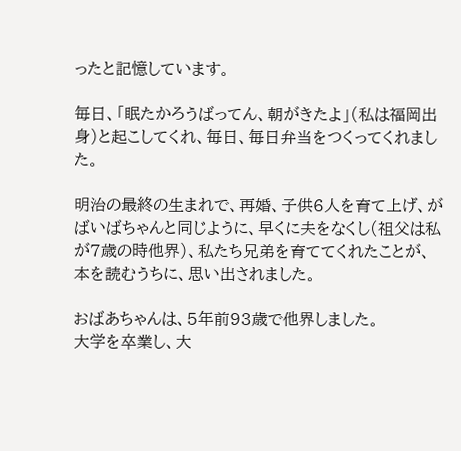ったと記憶しています。

毎日、「眠たかろうばってん、朝がきたよ」(私は福岡出身)と起こしてくれ、毎日、毎日弁当をつくってくれました。

明治の最終の生まれで、再婚、子供6人を育て上げ、がばいばちゃんと同じように、早くに夫をなくし(祖父は私が7歳の時他界)、私たち兄弟を育ててくれたことが、本を読むうちに、思い出されました。

おばあちゃんは、5年前93歳で他界しました。
大学を卒業し、大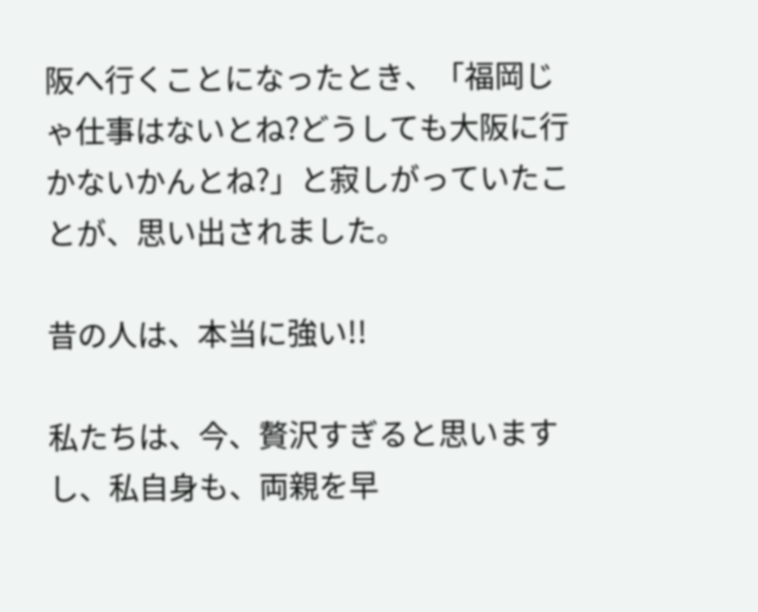阪へ行くことになったとき、「福岡じゃ仕事はないとね?どうしても大阪に行かないかんとね?」と寂しがっていたことが、思い出されました。

昔の人は、本当に強い!!

私たちは、今、贅沢すぎると思いますし、私自身も、両親を早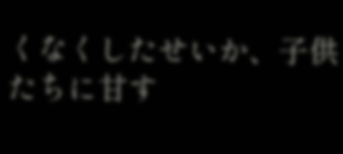くなくしたせいか、子供たちに甘す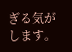ぎる気がします。